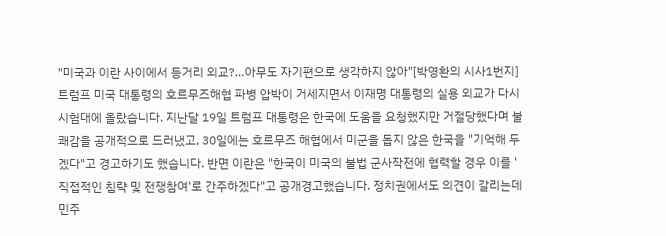"미국과 이란 사이에서 등거리 외교?…아무도 자기편으로 생각하지 않아"[박영환의 시사1번지]
트럼프 미국 대통령의 호르무즈해협 파병 압박이 거세지면서 이재명 대통령의 실용 외교가 다시 시험대에 올랐습니다. 지난달 19일 트럼프 대통령은 한국에 도움을 요청했지만 거절당했다며 불쾌감을 공개적으로 드러냈고, 30일에는 호르무즈 해협에서 미군을 돕지 않은 한국을 "기억해 두겠다"고 경고하기도 했습니다. 반면 이란은 "한국이 미국의 불법 군사작전에 협력할 경우 이를 '직접적인 침략 및 전쟁참여'로 간주하겠다"고 공개경고했습니다. 정치권에서도 의견이 갈리는데 민주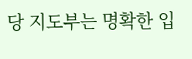당 지도부는 명확한 입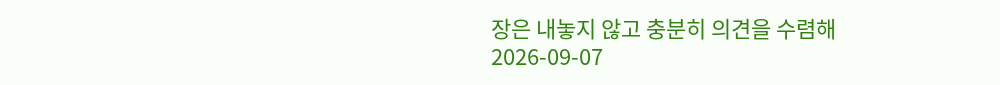장은 내놓지 않고 충분히 의견을 수렴해
2026-09-07